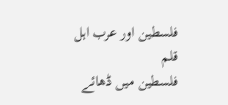فلسطین اور عرب اہل قلم
فلسطین میں ڈھائے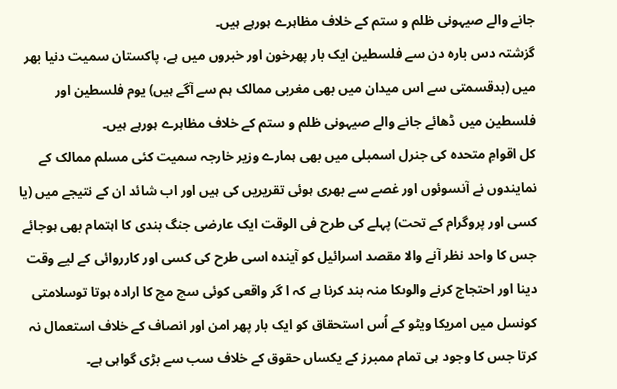جانے والے صیہونی ظلم و ستم کے خلاف مظاہرے ہورہے ہیں۔
گزشتہ دس بارہ دن سے فلسطین ایک بار پھرخون اور خبروں میں ہے، پاکستان سمیت دنیا بھر میں (بدقسمتی سے اس میدان میں بھی مغربی ممالک ہم سے آگے ہیں) یوم فلسطین اور فلسطین میں ڈھائے جانے والے صیہونی ظلم و ستم کے خلاف مظاہرے ہورہے ہیں۔
کل اقوامِ متحدہ کی جنرل اسمبلی میں بھی ہمارے وزیر خارجہ سمیت کئی مسلم ممالک کے نمایندوں نے آنسوئوں اور غصے سے بھری ہوئی تقریریں کی ہیں اور اب شائد ان کے نتیجے میں (یا کسی اور پروگرام کے تحت) پہلے کی طرح فی الوقت ایک عارضی جنگ بندی کا اہتمام بھی ہوجائے جس کا واحد نظر آنے والا مقصد اسرائیل کو آیندہ اسی طرح کی کسی اور کارروائی کے لیے وقت دینا اور احتجاج کرنے والوںکا منہ بند کرنا ہے کہ ا گر واقعی کوئی سچ مچ کا ارادہ ہوتا توسلامتی کونسل میں امریکا ویٹو کے اُس استحقاق کو ایک بار پھر امن اور انصاف کے خلاف استعمال نہ کرتا جس کا وجود ہی تمام ممبرز کے یکساں حقوق کے خلاف سب سے بڑی گواہی ہے۔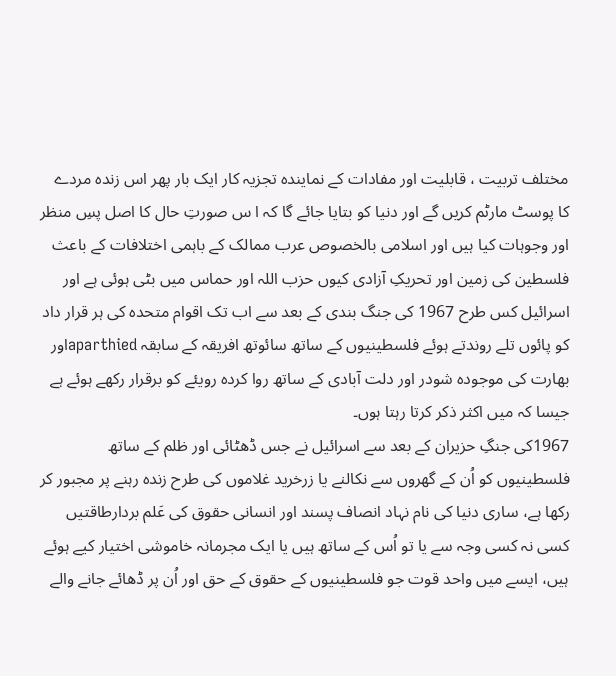مختلف تربیت ، قابلیت اور مفادات کے نمایندہ تجزیہ کار ایک بار پھر اس زندہ مردے کا پوسٹ مارٹم کریں گے اور دنیا کو بتایا جائے گا کہ ا س صورتِ حال کا اصل پسِ منظر اور وجوہات کیا ہیں اور اسلامی بالخصوص عرب ممالک کے باہمی اختلافات کے باعث فلسطین کی زمین اور تحریکِ آزادی کیوں حزب اللہ اور حماس میں بٹی ہوئی ہے اور اسرائیل کس طرح 1967 کی جنگ بندی کے بعد سے اب تک اقوام متحدہ کی ہر قرار داد کو پائوں تلے روندتے ہوئے فلسطینیوں کے ساتھ سائوتھ افریقہ کے سابقہ aparthiedاور بھارت کی موجودہ شودر اور دلت آبادی کے ساتھ روا کردہ رویئے کو برقرار رکھے ہوئے ہے جیسا کہ میں اکثر ذکر کرتا رہتا ہوں۔
1967کی جنگِ حزیران کے بعد سے اسرائیل نے جس ڈھٹائی اور ظلم کے ساتھ فلسطینیوں کو اُن کے گھروں سے نکالنے یا زرخرید غلاموں کی طرح زندہ رہنے پر مجبور کر رکھا ہے، ساری دنیا کی نام نہاد انصاف پسند اور انسانی حقوق کی عَلم بردارطاقتیں کسی نہ کسی وجہ سے یا تو اُس کے ساتھ ہیں یا ایک مجرمانہ خاموشی اختیار کیے ہوئے ہیں، ایسے میں واحد قوت جو فلسطینیوں کے حقوق کے حق اور اُن پر ڈھائے جانے والے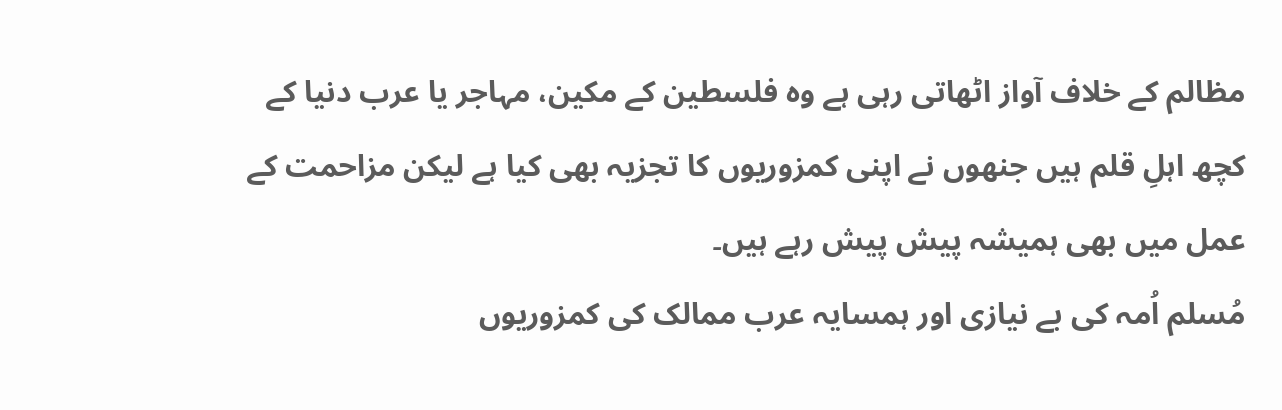مظالم کے خلاف آواز اٹھاتی رہی ہے وہ فلسطین کے مکین، مہاجر یا عرب دنیا کے کچھ اہلِ قلم ہیں جنھوں نے اپنی کمزوریوں کا تجزیہ بھی کیا ہے لیکن مزاحمت کے عمل میں بھی ہمیشہ پیش پیش رہے ہیں۔
مُسلم اُمہ کی بے نیازی اور ہمسایہ عرب ممالک کی کمزوریوں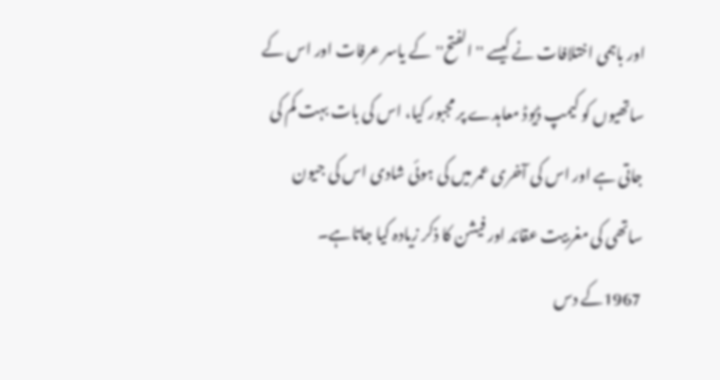اور باہمی اختلافات نے کیسے ''الفتح''کے یاسر عرفات اور اس کے ساتھیوں کو کیمپ ڈیوڈ معاہدے پر مجبور کیا، اس کی بات بہت کم کی جاتی ہے اور اس کی آخری عمر میں کی ہوئی شادی اس کی جیون ساتھی کی مغربیت عقائد اور فیشن کا ذکر زیادہ کیا جاتاہے۔
1967کے دس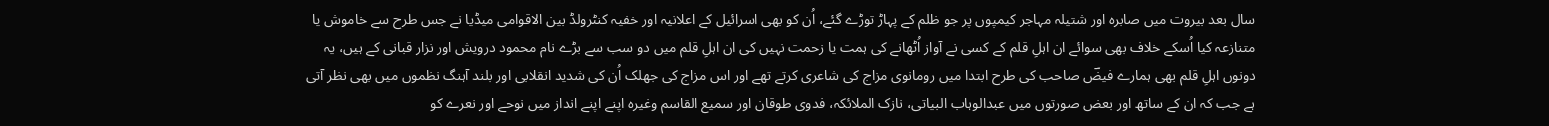سال بعد بیروت میں صابرہ اور شتیلہ مہاجر کیمپوں پر جو ظلم کے پہاڑ توڑے گئے، اُن کو بھی اسرائیل کے اعلانیہ اور خفیہ کنٹرولڈ بین الاقوامی میڈیا نے جس طرح سے خاموش یا متنازعہ کیا اُسکے خلاف بھی سوائے ان اہلِ قلم کے کسی نے آواز اُٹھانے کی ہمت یا زحمت نہیں کی ان اہلِ قلم میں دو سب سے بڑے نام محمود درویش اور نزار قبانی کے ہیں، یہ دونوں اہلِ قلم بھی ہمارے فیضؔ صاحب کی طرح ابتدا میں رومانوی مزاج کی شاعری کرتے تھے اور اس مزاج کی جھلک اُن کی شدید انقلابی اور بلند آہنگ نظموں میں بھی نظر آتی ہے جب کہ ان کے ساتھ اور بعض صورتوں میں عبدالوہاب البیاتی، نازک الملائکہ، فدوی طوقان اور سمیع القاسم وغیرہ اپنے اپنے انداز میں نوحے اور نعرے کو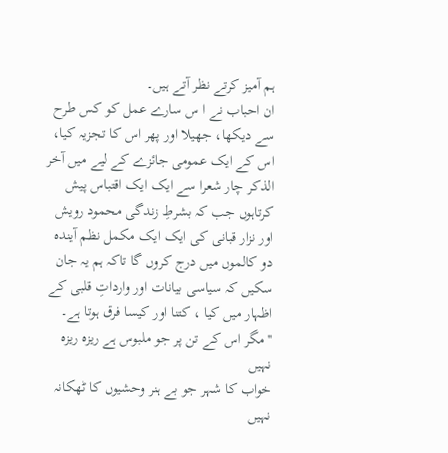ہم آمیز کرتے نظر آتے ہیں۔
ان احباب نے ا س سارے عمل کو کس طرح سے دیکھا، جھیلا اور پھر اس کا تجزیہ کیا، اس کے ایک عمومی جائزے کے لیے میں آخر الذکر چار شعرا سے ایک ایک اقتباس پیش کرتاہوں جب کہ بشرطِ زندگی محمود رویش اور نزار قبانی کی ایک ایک مکمل نظم آیندہ دو کالموں میں درج کروں گا تاکہ ہم یہ جان سکیں کہ سیاسی بیانات اور وارداتِ قلبی کے اظہار میں کیا ، کتنا اور کیسا فرق ہوتا ہے۔
''مگر اس کے تن پر جو ملبوس ہے ریزہ ریزہ نہیں
خواب کا شہر جو بے ہنر وحشیوں کا ٹھکانہ نہیں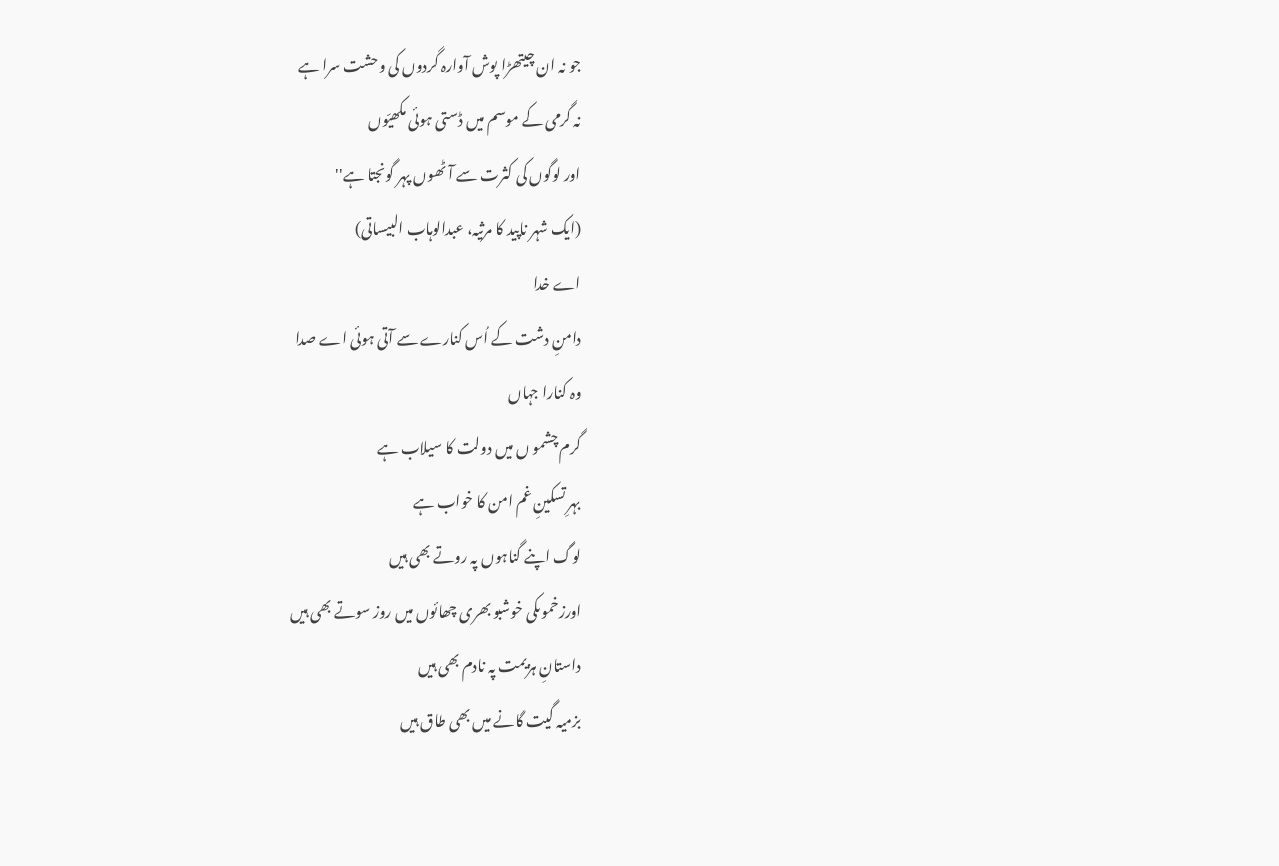جو نہ ان چیتھڑا پوش آوارہ گردوں کی وحشت سرا ہے
نہ گرمی کے موسم میں ڈستی ہوئی مکھیّوں
اور لوگوں کی کثرت سے آٹھوں پہر گونجتا ہے''
(ایک شہر ناپید کا مرثیہ، عبدالوہاب البیساتی)
اے خدا
دامنِ دشت کے اُس کنارے سے آتی ہوئی اے صدا
وہ کنارا جہاں
گرم چشمو ں میں دولت کا سیلاب ہے
بہرِ تسکینِ غم امن کا خواب ہے
لوگ اپنے گناہوں پہ روتے بھی ہیں
اورزخموںکی خوشبو بھری چھائوں میں روز سوتے بھی ہیں
داستانِ ہزیمت پہ نادم بھی ہیں
بزمیہ گیت گانے میں بھی طاق ہیں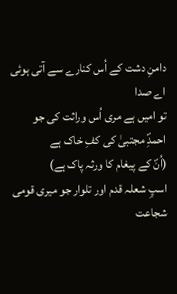دامنِ دشت کے اُس کنارے سے آتی ہوئی اے صدا
تو امیں ہے مری اُس وراثت کی جو
احمدِؐ مجتبیٰ کی کفِ خاک ہے
(اُنؐ کے پیغام کا ورثہ پاک ہے)
اسپِ شعلہ قدم اور تلوار جو میری قومی شجاعت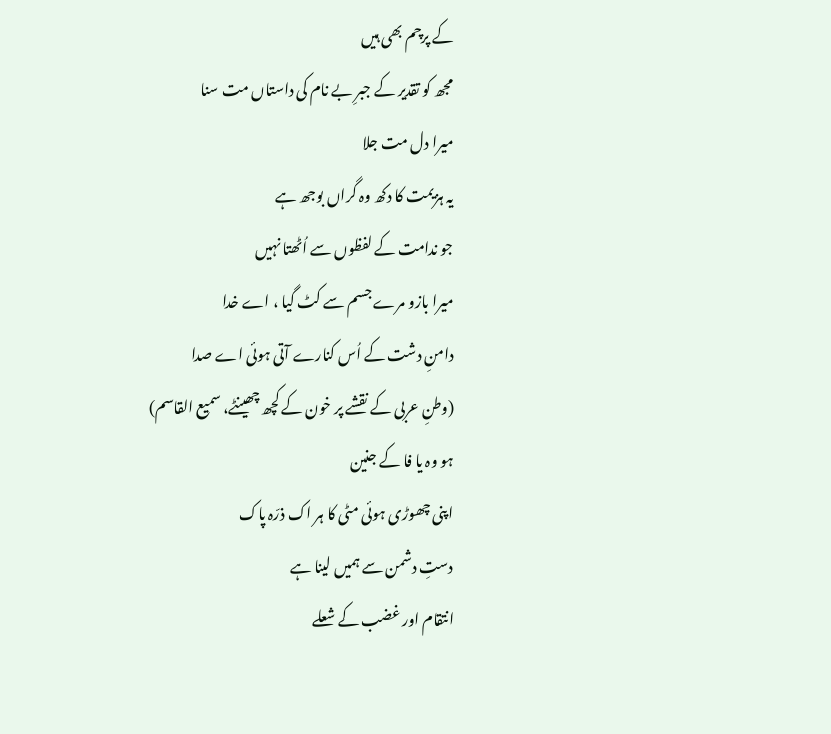کے پرچم بھی ہیں
مجھ کو تقدیر کے جبرِ بے نام کی داستاں مت سنا
میرا دل مت جلا
یہ ہزیمت کا دکھ وہ گراں بوجھ ہے
جو ندامت کے لفظوں سے اُٹھتا نہیں
میرا بازو مرے جسم سے کٹ گیا ، اے خدا
دامنِ دشت کے اُس کنارے آتی ہوئی اے صدا
(وطنِ عربی کے نقشے پر خون کے کچھ چھینٹے، سمیع القاسم)
ہو وہ یا فا کے جنین
اپنی چھوڑی ہوئی مٹی کا ہر اک ذرّہ پاک
دستِ دشمن سے ہمیں لینا ہے
انتقام اور غضب کے شعلے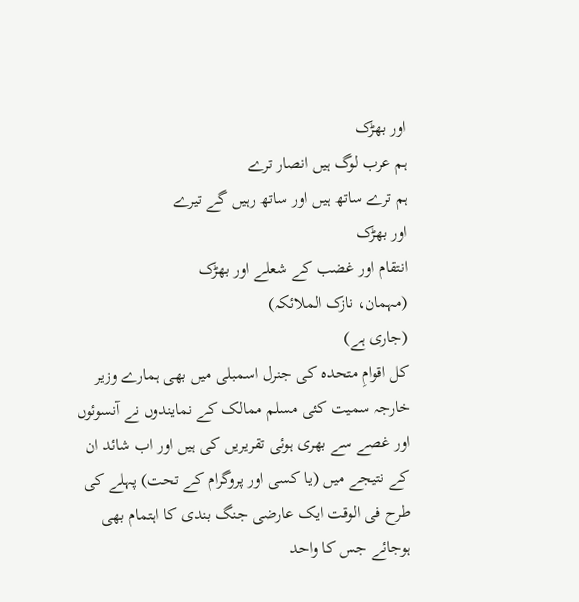اور بھڑک
ہم عرب لوگ ہیں انصار ترے
ہم ترے ساتھ ہیں اور ساتھ رہیں گے تیرے
اور بھڑک
انتقام اور غضب کے شعلے اور بھڑک
(مہمان، نازک الملائکہ)
(جاری ہے)
کل اقوامِ متحدہ کی جنرل اسمبلی میں بھی ہمارے وزیر خارجہ سمیت کئی مسلم ممالک کے نمایندوں نے آنسوئوں اور غصے سے بھری ہوئی تقریریں کی ہیں اور اب شائد ان کے نتیجے میں (یا کسی اور پروگرام کے تحت) پہلے کی طرح فی الوقت ایک عارضی جنگ بندی کا اہتمام بھی ہوجائے جس کا واحد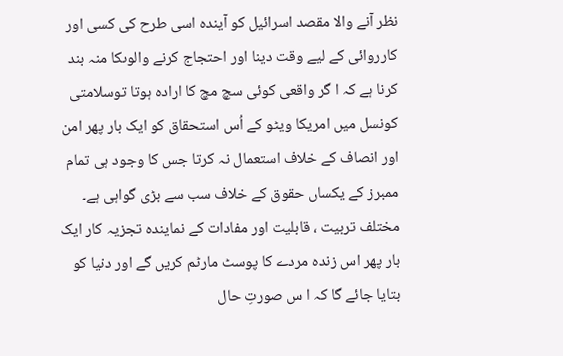نظر آنے والا مقصد اسرائیل کو آیندہ اسی طرح کی کسی اور کارروائی کے لیے وقت دینا اور احتجاج کرنے والوںکا منہ بند کرنا ہے کہ ا گر واقعی کوئی سچ مچ کا ارادہ ہوتا توسلامتی کونسل میں امریکا ویٹو کے اُس استحقاق کو ایک بار پھر امن اور انصاف کے خلاف استعمال نہ کرتا جس کا وجود ہی تمام ممبرز کے یکساں حقوق کے خلاف سب سے بڑی گواہی ہے۔
مختلف تربیت ، قابلیت اور مفادات کے نمایندہ تجزیہ کار ایک بار پھر اس زندہ مردے کا پوسٹ مارٹم کریں گے اور دنیا کو بتایا جائے گا کہ ا س صورتِ حال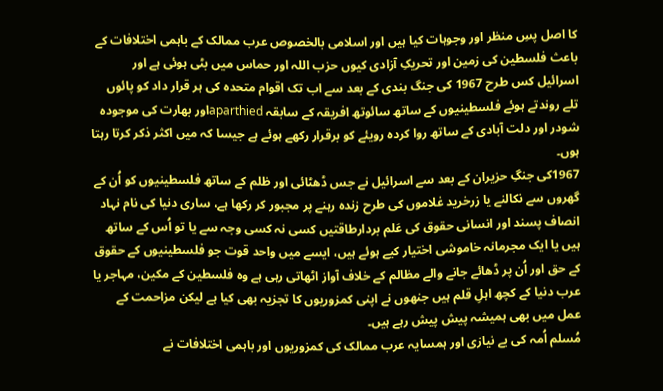کا اصل پسِ منظر اور وجوہات کیا ہیں اور اسلامی بالخصوص عرب ممالک کے باہمی اختلافات کے باعث فلسطین کی زمین اور تحریکِ آزادی کیوں حزب اللہ اور حماس میں بٹی ہوئی ہے اور اسرائیل کس طرح 1967 کی جنگ بندی کے بعد سے اب تک اقوام متحدہ کی ہر قرار داد کو پائوں تلے روندتے ہوئے فلسطینیوں کے ساتھ سائوتھ افریقہ کے سابقہ aparthiedاور بھارت کی موجودہ شودر اور دلت آبادی کے ساتھ روا کردہ رویئے کو برقرار رکھے ہوئے ہے جیسا کہ میں اکثر ذکر کرتا رہتا ہوں۔
1967کی جنگِ حزیران کے بعد سے اسرائیل نے جس ڈھٹائی اور ظلم کے ساتھ فلسطینیوں کو اُن کے گھروں سے نکالنے یا زرخرید غلاموں کی طرح زندہ رہنے پر مجبور کر رکھا ہے، ساری دنیا کی نام نہاد انصاف پسند اور انسانی حقوق کی عَلم بردارطاقتیں کسی نہ کسی وجہ سے یا تو اُس کے ساتھ ہیں یا ایک مجرمانہ خاموشی اختیار کیے ہوئے ہیں، ایسے میں واحد قوت جو فلسطینیوں کے حقوق کے حق اور اُن پر ڈھائے جانے والے مظالم کے خلاف آواز اٹھاتی رہی ہے وہ فلسطین کے مکین، مہاجر یا عرب دنیا کے کچھ اہلِ قلم ہیں جنھوں نے اپنی کمزوریوں کا تجزیہ بھی کیا ہے لیکن مزاحمت کے عمل میں بھی ہمیشہ پیش پیش رہے ہیں۔
مُسلم اُمہ کی بے نیازی اور ہمسایہ عرب ممالک کی کمزوریوں اور باہمی اختلافات نے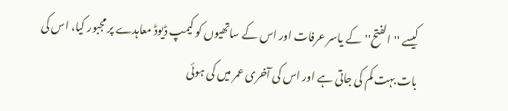کیسے ''الفتح''کے یاسر عرفات اور اس کے ساتھیوں کو کیمپ ڈیوڈ معاہدے پر مجبور کیا، اس کی بات بہت کم کی جاتی ہے اور اس کی آخری عمر میں کی ہوئی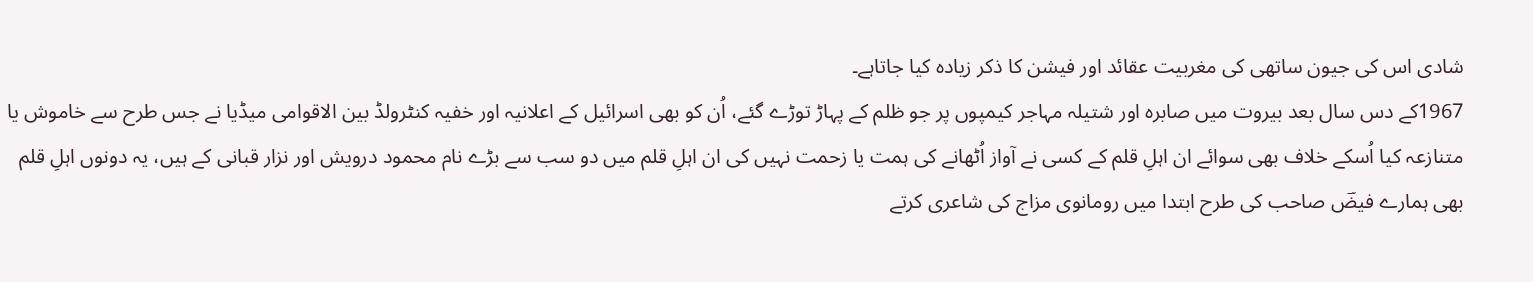شادی اس کی جیون ساتھی کی مغربیت عقائد اور فیشن کا ذکر زیادہ کیا جاتاہے۔
1967کے دس سال بعد بیروت میں صابرہ اور شتیلہ مہاجر کیمپوں پر جو ظلم کے پہاڑ توڑے گئے، اُن کو بھی اسرائیل کے اعلانیہ اور خفیہ کنٹرولڈ بین الاقوامی میڈیا نے جس طرح سے خاموش یا متنازعہ کیا اُسکے خلاف بھی سوائے ان اہلِ قلم کے کسی نے آواز اُٹھانے کی ہمت یا زحمت نہیں کی ان اہلِ قلم میں دو سب سے بڑے نام محمود درویش اور نزار قبانی کے ہیں، یہ دونوں اہلِ قلم بھی ہمارے فیضؔ صاحب کی طرح ابتدا میں رومانوی مزاج کی شاعری کرتے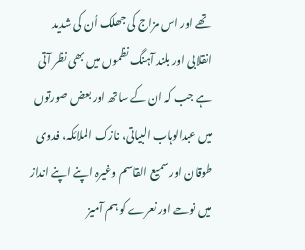تھے اور اس مزاج کی جھلک اُن کی شدید انقلابی اور بلند آہنگ نظموں میں بھی نظر آتی ہے جب کہ ان کے ساتھ اور بعض صورتوں میں عبدالوہاب البیاتی، نازک الملائکہ، فدوی طوقان اور سمیع القاسم وغیرہ اپنے اپنے انداز میں نوحے اور نعرے کو ہم آمیز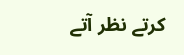کرتے نظر آتے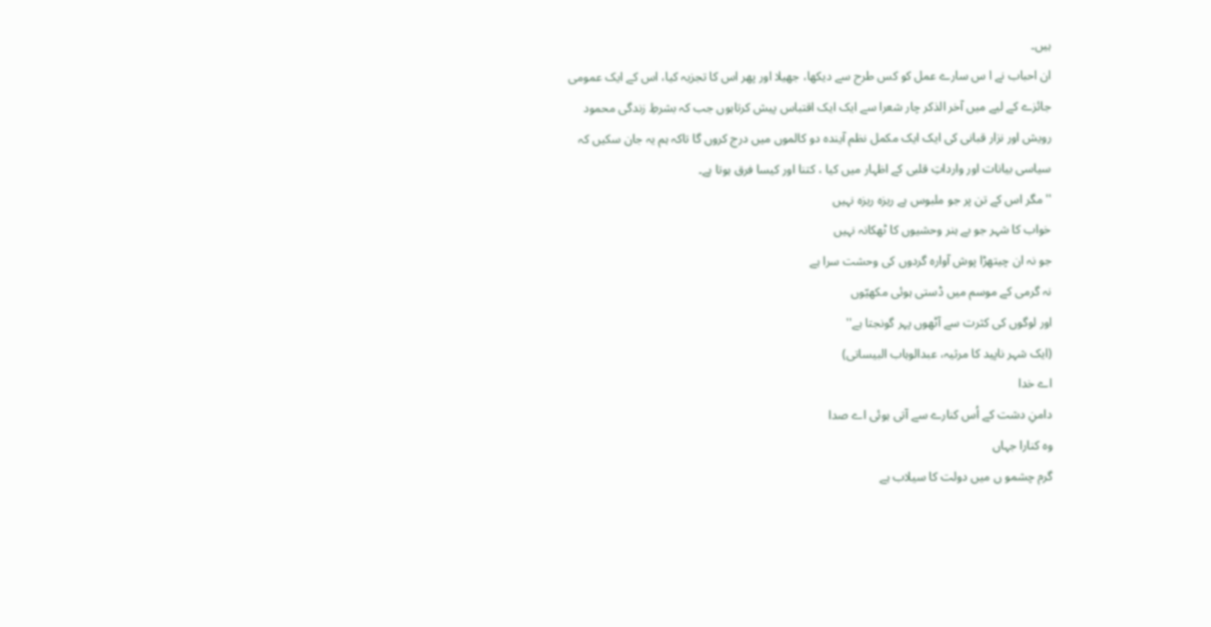ہیں۔
ان احباب نے ا س سارے عمل کو کس طرح سے دیکھا، جھیلا اور پھر اس کا تجزیہ کیا، اس کے ایک عمومی جائزے کے لیے میں آخر الذکر چار شعرا سے ایک ایک اقتباس پیش کرتاہوں جب کہ بشرطِ زندگی محمود رویش اور نزار قبانی کی ایک ایک مکمل نظم آیندہ دو کالموں میں درج کروں گا تاکہ ہم یہ جان سکیں کہ سیاسی بیانات اور وارداتِ قلبی کے اظہار میں کیا ، کتنا اور کیسا فرق ہوتا ہے۔
''مگر اس کے تن پر جو ملبوس ہے ریزہ ریزہ نہیں
خواب کا شہر جو بے ہنر وحشیوں کا ٹھکانہ نہیں
جو نہ ان چیتھڑا پوش آوارہ گردوں کی وحشت سرا ہے
نہ گرمی کے موسم میں ڈستی ہوئی مکھیّوں
اور لوگوں کی کثرت سے آٹھوں پہر گونجتا ہے''
(ایک شہر ناپید کا مرثیہ، عبدالوہاب البیساتی)
اے خدا
دامنِ دشت کے اُس کنارے سے آتی ہوئی اے صدا
وہ کنارا جہاں
گرم چشمو ں میں دولت کا سیلاب ہے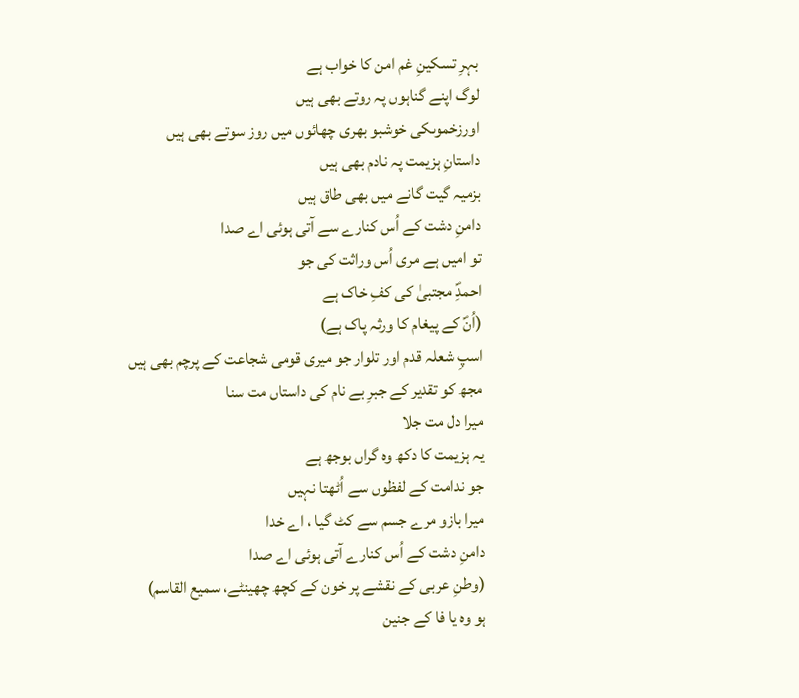بہرِ تسکینِ غم امن کا خواب ہے
لوگ اپنے گناہوں پہ روتے بھی ہیں
اورزخموںکی خوشبو بھری چھائوں میں روز سوتے بھی ہیں
داستانِ ہزیمت پہ نادم بھی ہیں
بزمیہ گیت گانے میں بھی طاق ہیں
دامنِ دشت کے اُس کنارے سے آتی ہوئی اے صدا
تو امیں ہے مری اُس وراثت کی جو
احمدِؐ مجتبیٰ کی کفِ خاک ہے
(اُنؐ کے پیغام کا ورثہ پاک ہے)
اسپِ شعلہ قدم اور تلوار جو میری قومی شجاعت کے پرچم بھی ہیں
مجھ کو تقدیر کے جبرِ بے نام کی داستاں مت سنا
میرا دل مت جلا
یہ ہزیمت کا دکھ وہ گراں بوجھ ہے
جو ندامت کے لفظوں سے اُٹھتا نہیں
میرا بازو مرے جسم سے کٹ گیا ، اے خدا
دامنِ دشت کے اُس کنارے آتی ہوئی اے صدا
(وطنِ عربی کے نقشے پر خون کے کچھ چھینٹے، سمیع القاسم)
ہو وہ یا فا کے جنین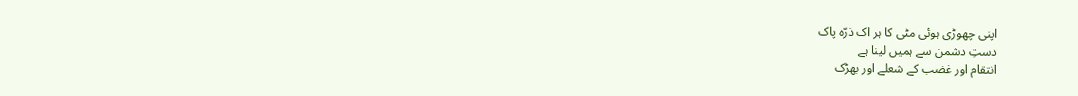اپنی چھوڑی ہوئی مٹی کا ہر اک ذرّہ پاک
دستِ دشمن سے ہمیں لینا ہے
انتقام اور غضب کے شعلے اور بھڑک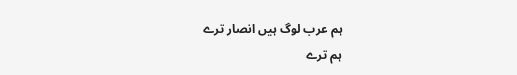ہم عرب لوگ ہیں انصار ترے
ہم ترے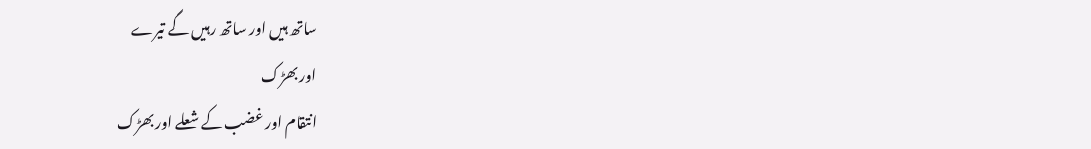ساتھ ہیں اور ساتھ رہیں گے تیرے
اور بھڑک
انتقام اور غضب کے شعلے اور بھڑک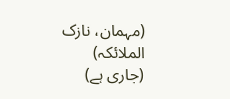(مہمان، نازک الملائکہ)
(جاری ہے)